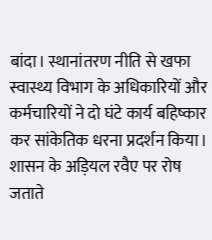बांदा। स्थानांतरण नीति से खफा स्वास्थ्य विभाग के अधिकारियों और कर्मचारियों ने दो घंटे कार्य बहिष्कार कर सांकेतिक धरना प्रदर्शन किया। शासन के अड़ियल रवैए पर रोष जताते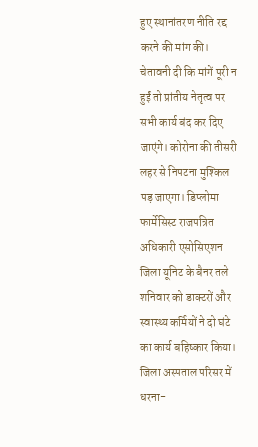हुए स्थानांतरण नीति रद्द करने की मांग की।
चेतावनी दी कि मांगें पूरी न हुईं तो प्रांतीय नेतृत्व पर सभी कार्य बंद कर दिए जाएंगे। कोरोना की तीसरी लहर से निपटना मुश्किल पड़ जाएगा। डिप्लोमा फार्मेसिस्ट राजपत्रित अधिकारी एसोसिएशन जिला यूनिट के बैनर तले शनिवार को डाक्टरों और स्वास्थ्य कर्मियों ने दो घंटे का कार्य बहिष्कार किया। जिला अस्पताल परिसर में धरना-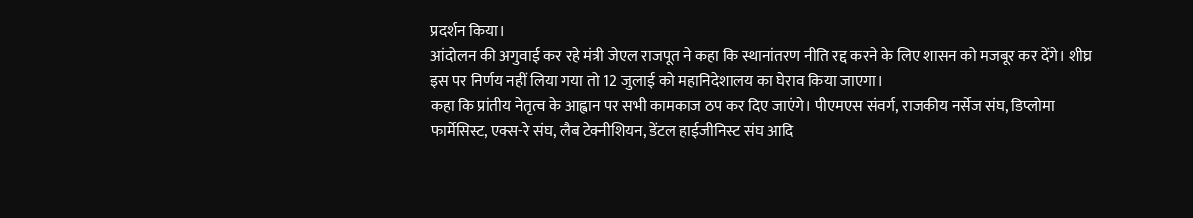प्रदर्शन किया।
आंदोलन की अगुवाई कर रहे मंत्री जेएल राजपूत ने कहा कि स्थानांतरण नीति रद्द करने के लिए शासन को मजबूर कर देंगे। शीघ्र इस पर निर्णय नहीं लिया गया तो 12 जुलाई को महानिदेशालय का घेराव किया जाएगा।
कहा कि प्रांतीय नेतृत्व के आह्वान पर सभी कामकाज ठप कर दिए जाएंगे। पीएमएस संवर्ग, राजकीय नर्सेज संघ, डिप्लोमा फार्मेसिस्ट, एक्स-रे संघ, लैब टेक्नीशियन, डेंटल हाईजीनिस्ट संघ आदि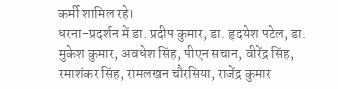कर्मी शामिल रहे।
धरना-प्रदर्शन में डा. प्रदीप कुमार, डा. हृदयेश पटेल, डा. मुकेश कुमार, अवधेश सिंह, पीएन सचान, वीरेंद्र सिंह, रमाशंकर सिंह, रामलखन चौरसिया, राजेंद्र कुमार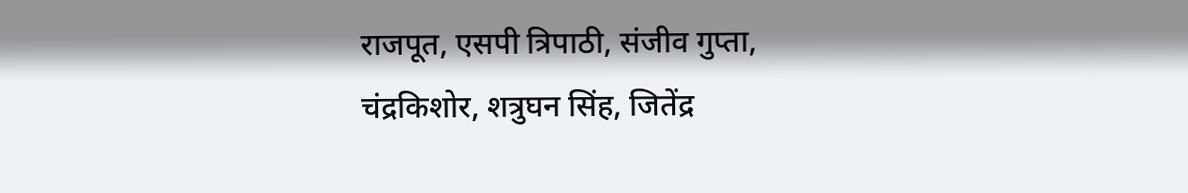राजपूत, एसपी त्रिपाठी, संजीव गुप्ता, चंद्रकिशोर, शत्रुघन सिंह, जितेंद्र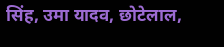सिंह, उमा यादव, छोटेलाल,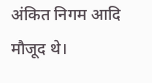अंकित निगम आदि मौजूद थे।